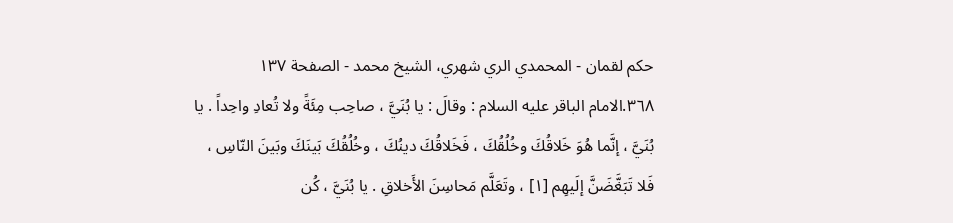حکم لقمان - المحمدي الري شهري، الشيخ محمد - الصفحة ١٣٧
٣٦٨.الامام الباقر عليه السلام : وقالَ : يا بُنَيَّ ، صاحِب مِئَةً ولا تُعادِ واحِداً . يا بُنَيَّ ، إنَّما هُوَ خَلاقُكَ وخُلُقُكَ ، فَخَلاقُكَ دينُكَ ، وخُلُقُكَ بَينَكَ وبَينَ النّاسِ ، فَلا تَبَغَّضَنَّ إلَيهِم [١] ، وتَعَلَّم مَحاسِنَ الأَخلاقِ . يا بُنَيَّ ، كُن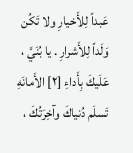عَبداً لِلأَخيارِ ولا تَكُن وَلَداً لِلأَشرارِ . يا بُنَيَّ ، عَلَيكَ بِأَداءِ [٢] الأَمانَهِ تَسلَم دُنياكَ وآخِرَتُكَ ،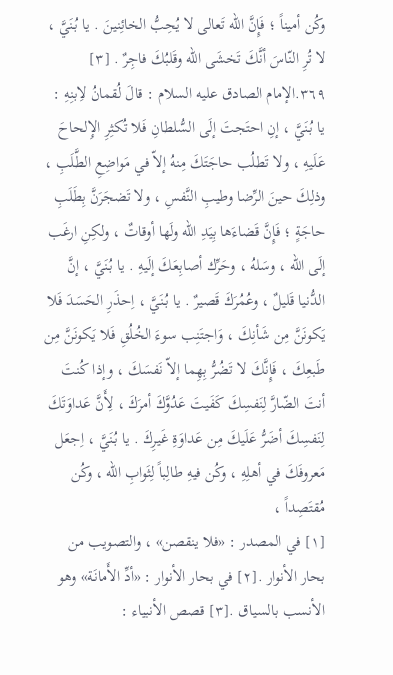وكُن أميناً ؛ فَإِنَّ اللّه تَعالى لا يُحِبُّ الخائِنينَ . يا بُنَيَّ ، لا تُرِ النّاسَ أنَّكَ تَخشَى اللّه وقَلبُكَ فاجِرٌ . [٣]
٣٦٩.الإمام الصادق عليه السلام : قالَ لُقمانُ لاِبنِهِ : يا بُنَيَّ ، إنِ احتَجتَ إلَى السُّلطانِ فَلا تُكثِرِ الإِلحاحَ عَلَيهِ ، ولا تَطلُب حاجَتَكَ مِنهُ إلاّ في مَواضِعِ الطَّلَبِ ، وذلِكَ حينَ الرِّضا وطيبِ النَّفسِ ، ولا تَضجَرَنَّ بِطَلَبِ حاجَةٍ ؛ فَإِنَّ قَضاءَها بِيَدِ اللّه ولَها أوقاتٌ ، ولكِنِ ارغَب إلَى اللّه ، وسَلهُ ، وحَرِّك أصابِعَكَ إلَيهِ . يا بُنَيَّ ، إنَّ الدُّنيا قَليلٌ ، وعُمُرَكَ قَصيرٌ . يا بُنَيَّ ، اِحذَرِ الحَسَدَ فَلا يَكونَنَّ مِن شَأنِكَ ، وَاجتَنِب سوءَ الخُلُقِ فَلا يَكونَنَّ مِن طَبعِكَ ، فَإِنَّكَ لا تَضُرُّ بِهِما إلاّ نَفسَكَ ، وإذا كُنتَ أنتَ الضّارَّ لِنَفسِكَ كَفَيتَ عَدُوَّكَ أمرَكَ ، لِأَنَّ عَداوَتَكَ لِنَفسِكَ أضَرُّ عَلَيكَ مِن عَداوَةِ غَيرِكَ . يا بُنَيَّ ، اِجعَل مَعروفَكَ في أهلِهِ ، وكُن فيهِ طالِباً لِثَوابِ اللّه ، وكُن مُقتَصِداً ،
[١] في المصدر : «فلا ينقصن» ، والتصويب من بحار الأنوار .[٢] في بحار الأنوار : «أدِّ الأَمانَة» وهو الأنسب بالسياق .[٣] قصص الأنبياء :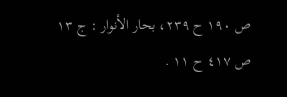ص ١٩٠ ح ٢٣٩، بحار الأنوار : ج ١٣ ص ٤١٧ ح ١١ .